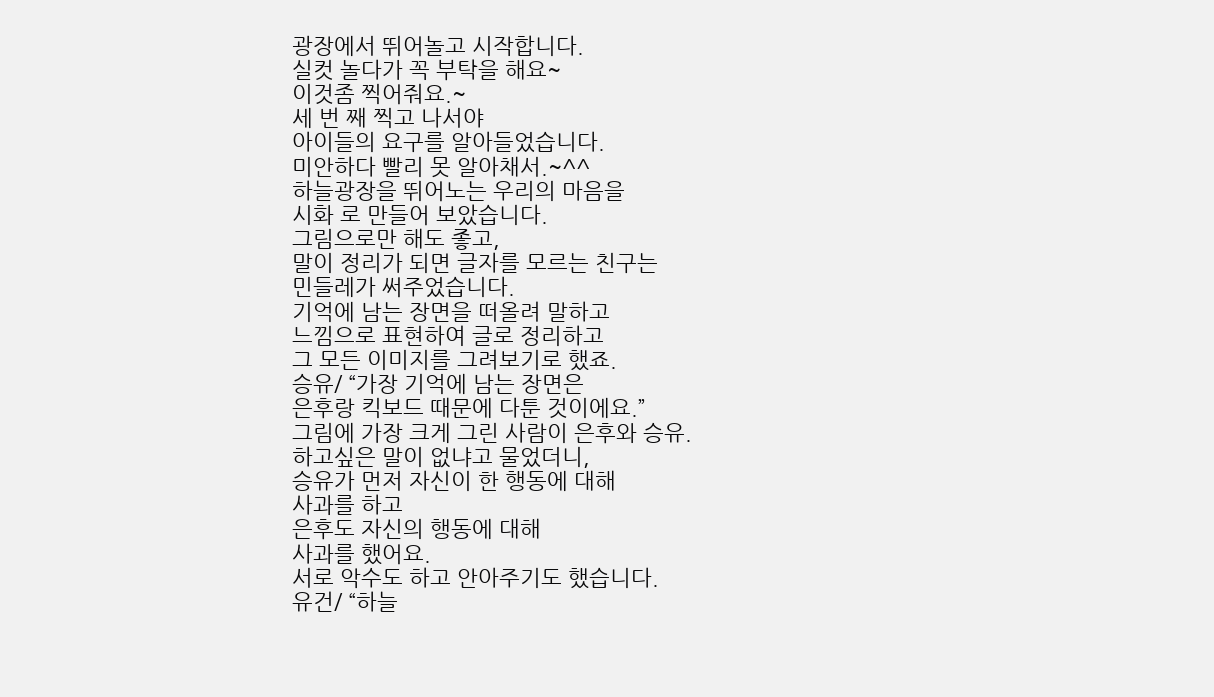광장에서 뛰어놀고 시작합니다.
실컷 놀다가 꼭 부탁을 해요~
이것좀 찍어줘요.~
세 번 째 찍고 나서야
아이들의 요구를 알아들었습니다.
미안하다 빨리 못 알아채서.~^^
하늘광장을 뛰어노는 우리의 마음을
시화 로 만들어 보았습니다.
그림으로만 해도 좋고,
말이 정리가 되면 글자를 모르는 친구는
민들레가 써주었습니다.
기억에 남는 장면을 떠올려 말하고
느낌으로 표현하여 글로 정리하고
그 모든 이미지를 그려보기로 했죠.
승유/ “가장 기억에 남는 장면은
은후랑 킥보드 때문에 다툰 것이에요.”
그림에 가장 크게 그린 사람이 은후와 승유.
하고싶은 말이 없냐고 물었더니,
승유가 먼저 자신이 한 행동에 대해
사과를 하고
은후도 자신의 행동에 대해
사과를 했어요.
서로 악수도 하고 안아주기도 했습니다.
유건/ “하늘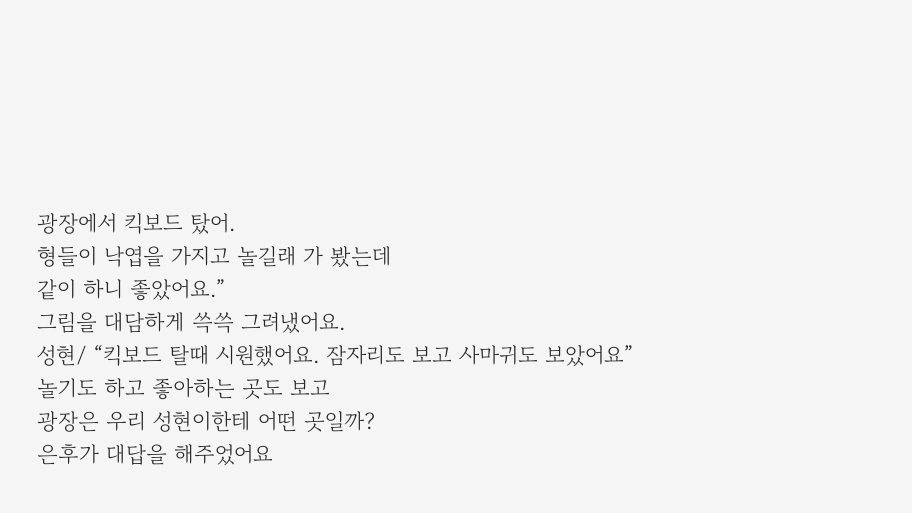광장에서 킥보드 탔어.
형들이 낙엽을 가지고 놀길래 가 봤는데
같이 하니 좋았어요.”
그림을 대담하게 쓱쓱 그려냈어요.
성현/ “킥보드 탈때 시원했어요. 잠자리도 보고 사마귀도 보았어요”
놀기도 하고 좋아하는 곳도 보고
광장은 우리 성현이한테 어떤 곳일까?
은후가 대답을 해주었어요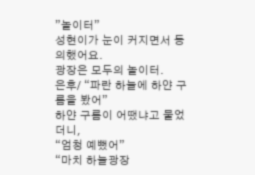”놀이터”
성현이가 눈이 커지면서 동의했어요.
광장은 모두의 놀이터.
은후/ “파란 하늘에 하얀 구름을 봤어”
하얀 구름이 어땠냐고 물었더니,
“엄청 예뻤어”
“마치 하늘광장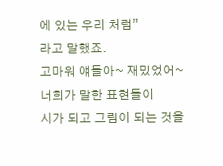에 있는 우리 처럼”
라고 말했죠.
고마워 얘들아~ 재밌었어~
너희가 말한 표현들이
시가 되고 그림이 되는 것을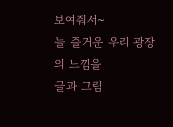보여줘서~
늘 즐거운 우리 광장의 느낌을
글과 그림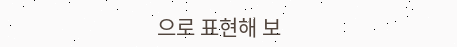으로 표현해 보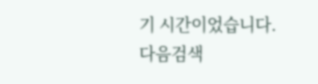기 시간이었습니다.
다음검색